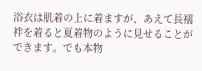浴衣は肌着の上に着ますが、あえて長襦袢を着ると夏着物のように見せることができます。でも本物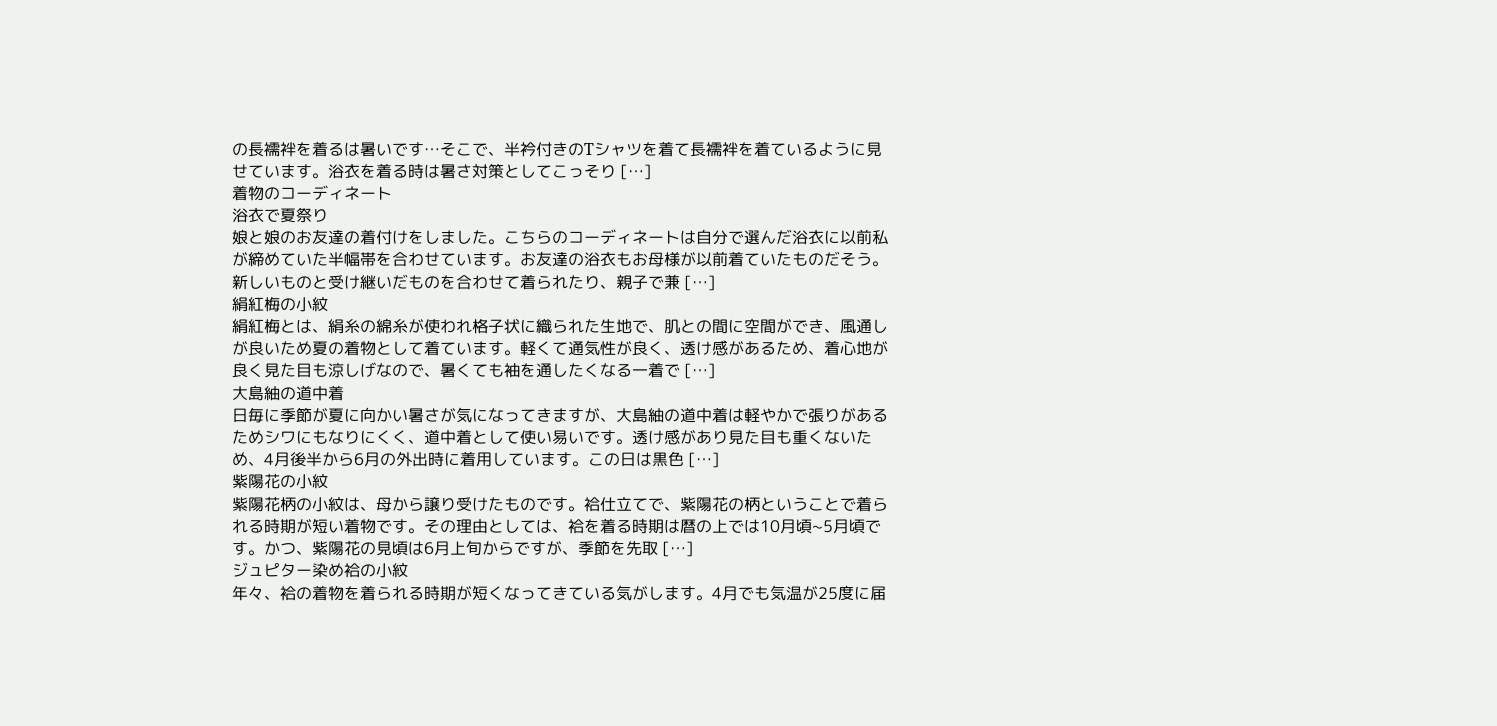の長襦袢を着るは暑いです…そこで、半衿付きのTシャツを着て長襦袢を着ているように見せています。浴衣を着る時は暑さ対策としてこっそり […]
着物のコーディネート
浴衣で夏祭り
娘と娘のお友達の着付けをしました。こちらのコーディネートは自分で選んだ浴衣に以前私が締めていた半幅帯を合わせています。お友達の浴衣もお母様が以前着ていたものだそう。新しいものと受け継いだものを合わせて着られたり、親子で兼 […]
絹紅梅の小紋
絹紅梅とは、絹糸の綿糸が使われ格子状に織られた生地で、肌との間に空間ができ、風通しが良いため夏の着物として着ています。軽くて通気性が良く、透け感があるため、着心地が良く見た目も涼しげなので、暑くても袖を通したくなる一着で […]
大島紬の道中着
日毎に季節が夏に向かい暑さが気になってきますが、大島紬の道中着は軽やかで張りがあるためシワにもなりにくく、道中着として使い易いです。透け感があり見た目も重くないため、4月後半から6月の外出時に着用しています。この日は黒色 […]
紫陽花の小紋
紫陽花柄の小紋は、母から譲り受けたものです。袷仕立てで、紫陽花の柄ということで着られる時期が短い着物です。その理由としては、袷を着る時期は暦の上では10月頃~5月頃です。かつ、紫陽花の見頃は6月上旬からですが、季節を先取 […]
ジュピター染め袷の小紋
年々、袷の着物を着られる時期が短くなってきている気がします。4月でも気温が25度に届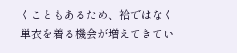くこともあるため、袷ではなく単衣を着る機会が増えてきてい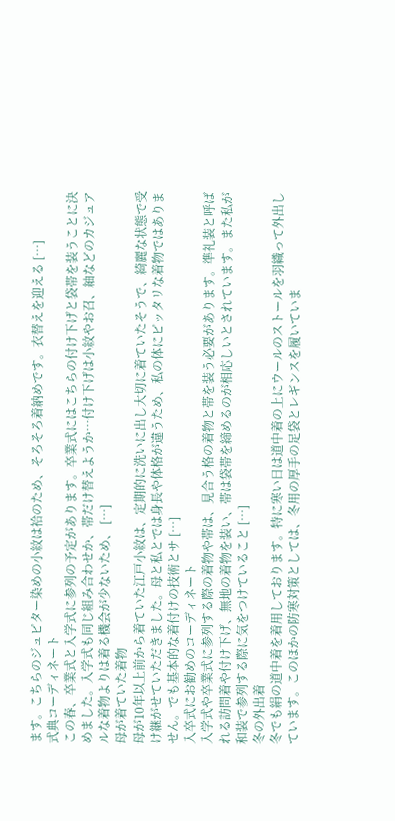ます。こちらのジュピター染めの小紋は袷のため、そろそろ着納めです。衣替えを迎える […]
式典コーディネート
この春、卒業式と入学式に参列の予定があります。卒業式にはこちらの付け下げと袋帯を装うことに決めました。入学式も同じ組み合わせか、帯だけ替えようか…付け下げは小紋やお召、紬などのカジュアルな着物よりは着る機会が少ないため、 […]
母が着ていた着物
母が10年以上前から着ていた江戸小紋は、定期的に洗いに出し大切に着ていたそうで、綺麗な状態で受け継がせていただきました。母と私とでは身長や体格が違うため、私の体にピッタリな着物ではありません。でも基本的な着付けの技術とサ […]
入卒式にお勧めのコーディネート
入学式や卒業式に参列する際の着物や帯は、見合う格の着物と帯を装う必要があります。準礼装と呼ばれる訪問着や付け下げ、無地の着物を装い、帯は袋帯を締めるのが相応しいとされています。また私が和装で参列する際に気をつけていること […]
冬の外出着
冬でも絹の道中着を着用しております。特に寒い日は道中着の上にウールのストールを羽織って外出しています。このほかの防寒対策としては、冬用の厚手の足袋とレギンスを履いていま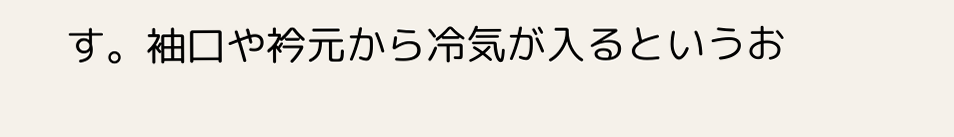す。袖口や衿元から冷気が入るというお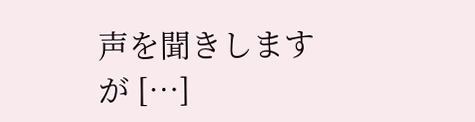声を聞きしますが […]